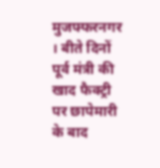मुजफ्फरनगर । बीते दिनों पूर्व मंत्री की खाद फैक्ट्री पर छापेमारी के बाद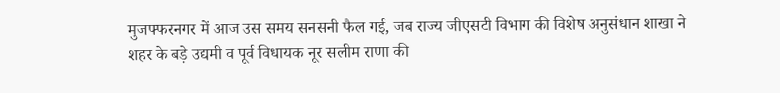मुजफ्फरनगर में आज उस समय सनसनी फैल गई, जब राज्य जीएसटी विभाग की विशेष अनुसंधान शाखा ने शहर के बड़े उद्यमी व पूर्व विधायक नूर सलीम राणा की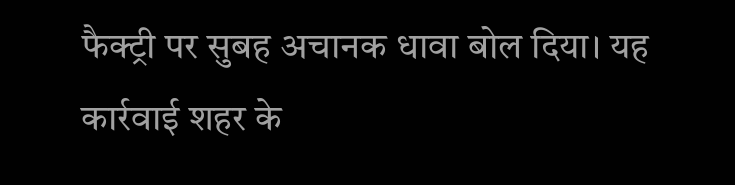फैक्ट्री पर सुबह अचानक धावा बोल दिया। यह कार्रवाई शहर के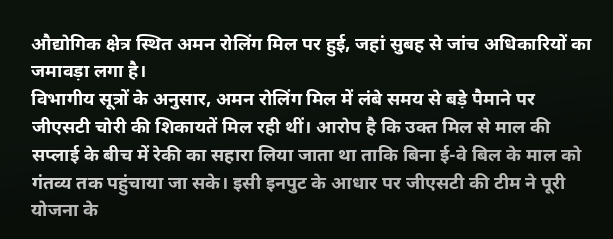औद्योगिक क्षेत्र स्थित अमन रोलिंग मिल पर हुई, जहां सुबह से जांच अधिकारियों का जमावड़ा लगा है।
विभागीय सूत्रों के अनुसार, अमन रोलिंग मिल में लंबे समय से बड़े पैमाने पर जीएसटी चोरी की शिकायतें मिल रही थीं। आरोप है कि उक्त मिल से माल की सप्लाई के बीच में रेकी का सहारा लिया जाता था ताकि बिना ई-वे बिल के माल को गंतव्य तक पहुंचाया जा सके। इसी इनपुट के आधार पर जीएसटी की टीम ने पूरी योजना के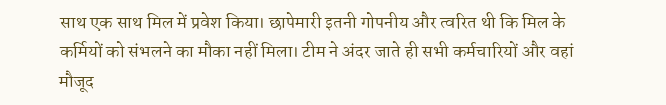साथ एक साथ मिल में प्रवेश किया। छापेमारी इतनी गोपनीय और त्वरित थी कि मिल के कर्मियों को संभलने का मौका नहीं मिला। टीम ने अंदर जाते ही सभी कर्मचारियों और वहां मौजूद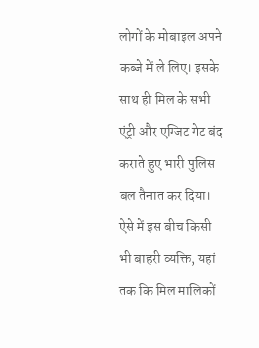लोगों के मोबाइल अपने कब्जे में ले लिए। इसके साथ ही मिल के सभी एंट्री और एग्जिट गेट बंद कराते हुए भारी पुलिस बल तैनात कर दिया। ऐसे में इस बीच किसी भी बाहरी व्यक्ति, यहां तक कि मिल मालिकों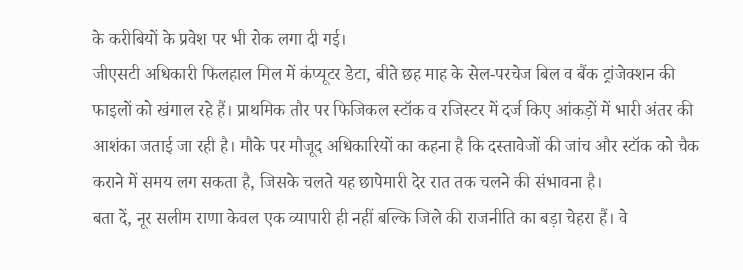के करीबियों के प्रवेश पर भी रोक लगा दी गई।
जीएसटी अधिकारी फिलहाल मिल में कंप्यूटर डेटा, बीते छह माह के सेल-परचेज बिल व बैंक ट्रांजेक्शन की फाइलों को खंगाल रहे हैं। प्राथमिक तौर पर फिजिकल स्टॉक व रजिस्टर में दर्ज किए आंकड़ों में भारी अंतर की आशंका जताई जा रही है। मौके पर मौजूद अधिकारियों का कहना है कि दस्तावेजों की जांच और स्टॉक को चैक कराने में समय लग सकता है, जिसके चलते यह छापेमारी देर रात तक चलने की संभावना है।
बता दें, नूर सलीम राणा केवल एक व्यापारी ही नहीं बल्कि जिले की राजनीति का बड़ा चेहरा हैं। वे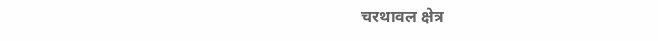चरथावल क्षेत्र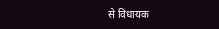से विधायक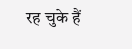रह चुके हैं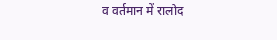व वर्तमान में रालोद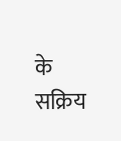के सक्रिय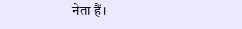नेता हैं।